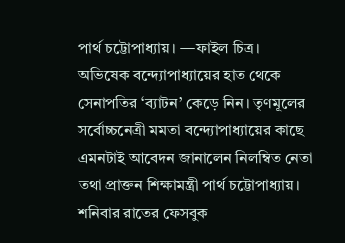পার্থ চট্টোপাধ্যায়। —ফাইল চিত্র।
অভিষেক বন্দ্যোপাধ্যায়ের হাত থেকে সেনাপতির ‘ব্যাটন’ কেড়ে নিন। তৃণমূলের সর্বোচ্চনেত্রী মমতা বন্দ্যোপাধ্যায়ের কাছে এমনটাই আবেদন জানালেন নিলম্বিত নেতা তথা প্রাক্তন শিক্ষামন্ত্রী পার্থ চট্টোপাধ্যায়। শনিবার রাতের ফেসবুক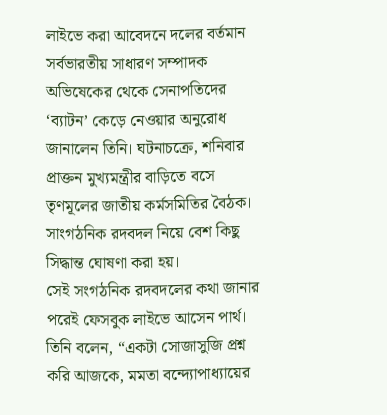লাইভে করা আবেদনে দলের বর্তমান সর্বভারতীয় সাধারণ সম্পাদক অভিষেকের থেকে সেনাপতিদের ‘ব্যাটন’ কেড়ে নেওয়ার অনুরোধ জানালেন তিনি। ঘটনাচক্রে, শনিবার প্রাক্তন মুখ্যমন্ত্রীর বাড়িতে বসে তৃণমূলের জাতীয় কর্মসমিতির বৈঠক। সাংগঠনিক রদবদল নিয়ে বেশ কিছু সিদ্ধান্ত ঘোষণা করা হয়।
সেই সংগঠনিক রদবদলের কথা জানার পরেই ফেসবুক লাইভে আসেন পার্থ। তিনি বলেন, “একটা সোজাসুজি প্রশ্ন করি আজকে, মমতা বন্দ্যোপাধ্যায়ের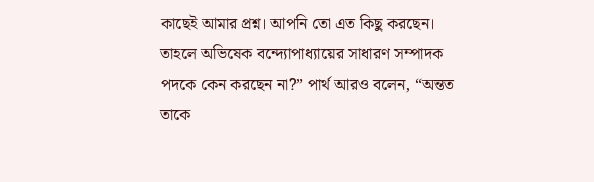কাছেই আমার প্রশ্ন। আপনি তো এত কিছু করছেন। তাহলে অভিষেক বন্দ্যোপাধ্যায়ের সাধারণ সম্পাদক পদকে কেন করছেন না?” পার্থ আরও বলেন, “অন্তত তাকে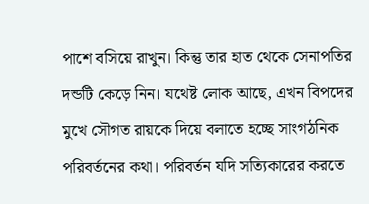পাশে বসিয়ে রাখুন। কিন্তু তার হাত থেকে সেনাপতির দন্ডটি কেড়ে নিন। যথেষ্ট লোক আছে, এখন বিপদের মুখে সৌগত রায়কে দিয়ে বলাতে হচ্ছে সাংগঠনিক পরিবর্তনের কথা। পরিবর্তন যদি সত্যিকারের করতে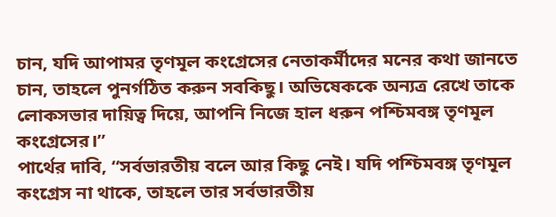চান, যদি আপামর তৃণমূল কংগ্রেসের নেতাকর্মীদের মনের কথা জানতে চান, তাহলে পুনর্গঠিত করুন সবকিছু। অভিষেককে অন্যত্র রেখে তাকে লোকসভার দায়িত্ব দিয়ে, আপনি নিজে হাল ধরুন পশ্চিমবঙ্গ তৃণমূল কংগ্রেসের।”
পার্থের দাবি, “সর্বভারতীয় বলে আর কিছু নেই। যদি পশ্চিমবঙ্গ তৃণমূল কংগ্রেস না থাকে, তাহলে তার সর্বভারতীয়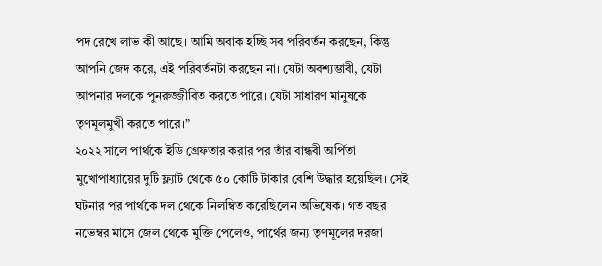পদ রেখে লাভ কী আছে। আমি অবাক হচ্ছি সব পরিবর্তন করছেন, কিন্তু আপনি জেদ করে, এই পরিবর্তনটা করছেন না। যেটা অবশ্যম্ভাবী, যেটা আপনার দলকে পুনরুজ্জীবিত করতে পারে। যেটা সাধারণ মানুষকে তৃণমূলমুখী করতে পারে।”
২০২২ সালে পার্থকে ইডি গ্রেফতার করার পর তাঁর বান্ধবী অর্পিতা মুখোপাধ্যায়ের দুটি ফ্ল্যাট থেকে ৫০ কোটি টাকার বেশি উদ্ধার হয়েছিল। সেই ঘটনার পর পার্থকে দল থেকে নিলম্বিত করেছিলেন অভিষেক। গত বছর নভেম্বর মাসে জেল থেকে মুক্তি পেলেও, পার্থের জন্য তৃণমূলের দরজা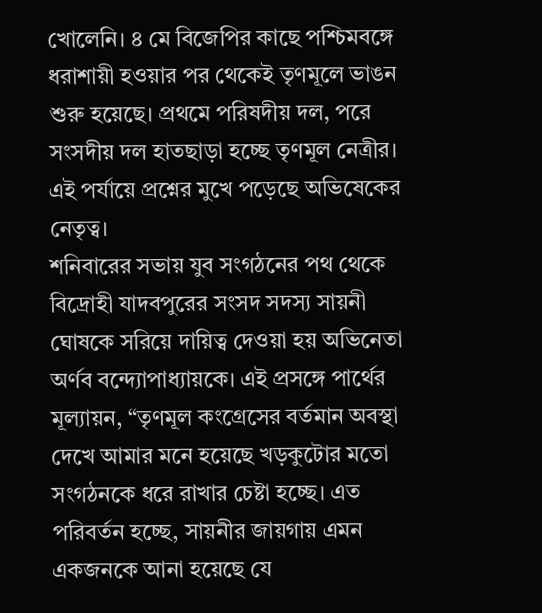খোলেনি। ৪ মে বিজেপির কাছে পশ্চিমবঙ্গে ধরাশায়ী হওয়ার পর থেকেই তৃণমূলে ভাঙন শুরু হয়েছে। প্রথমে পরিষদীয় দল, পরে সংসদীয় দল হাতছাড়া হচ্ছে তৃণমূল নেত্রীর। এই পর্যায়ে প্রশ্নের মুখে পড়েছে অভিষেকের নেতৃত্ব।
শনিবারের সভায় যুব সংগঠনের পথ থেকে বিদ্রোহী যাদবপুরের সংসদ সদস্য সায়নী ঘোষকে সরিয়ে দায়িত্ব দেওয়া হয় অভিনেতা অর্ণব বন্দ্যোপাধ্যায়কে। এই প্রসঙ্গে পার্থের মূল্যায়ন, “তৃণমূল কংগ্রেসের বর্তমান অবস্থা দেখে আমার মনে হয়েছে খড়কুটোর মতো সংগঠনকে ধরে রাখার চেষ্টা হচ্ছে। এত পরিবর্তন হচ্ছে, সায়নীর জায়গায় এমন একজনকে আনা হয়েছে যে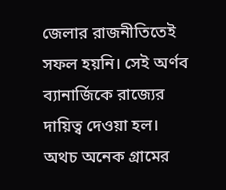জেলার রাজনীতিতেই সফল হয়নি। সেই অর্ণব ব্যানার্জিকে রাজ্যের দায়িত্ব দেওয়া হল। অথচ অনেক গ্রামের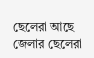ছেলেরা আছে জেলার ছেলেরা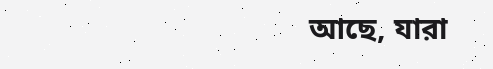আছে, যারা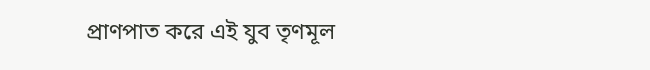প্রাণপাত করে এই যুব তৃণমূল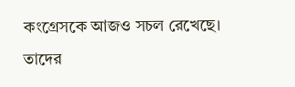কংগ্রেসকে আজও সচল রেখেছে। তাদের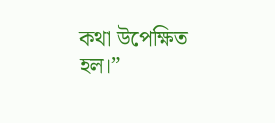কথা উপেক্ষিত হল।”